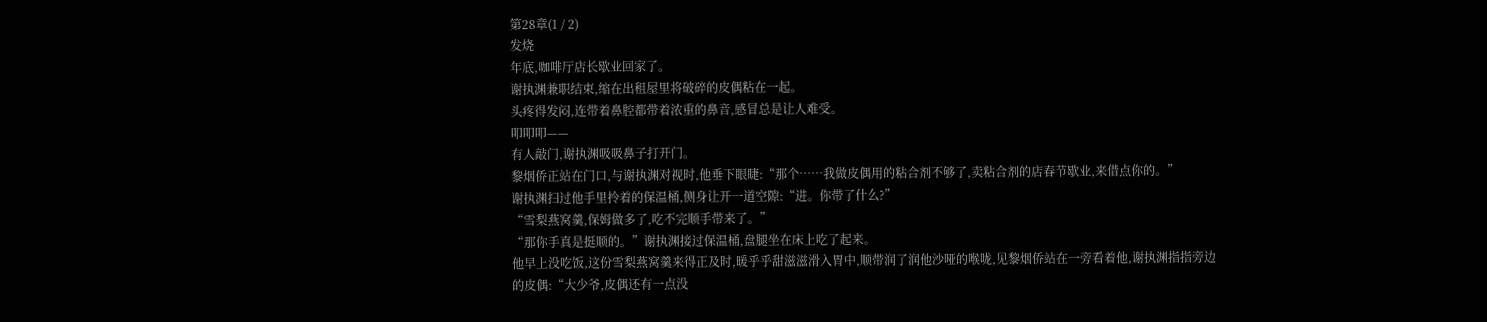第28章(1 / 2)
发烧
年底,咖啡厅店长歇业回家了。
谢执渊兼职结束,缩在出租屋里将破碎的皮偶粘在一起。
头疼得发闷,连带着鼻腔都带着浓重的鼻音,感冒总是让人难受。
叩叩叩——
有人敲门,谢执渊吸吸鼻子打开门。
黎烟侨正站在门口,与谢执渊对视时,他垂下眼睫:“那个……我做皮偶用的粘合剂不够了,卖粘合剂的店春节歇业,来借点你的。”
谢执渊扫过他手里拎着的保温桶,侧身让开一道空隙:“进。你带了什么?”
“雪梨燕窝羹,保姆做多了,吃不完顺手带来了。”
“那你手真是挺顺的。”谢执渊接过保温桶,盘腿坐在床上吃了起来。
他早上没吃饭,这份雪梨燕窝羹来得正及时,暖乎乎甜滋滋滑入胃中,顺带润了润他沙哑的喉咙,见黎烟侨站在一旁看着他,谢执渊指指旁边的皮偶:“大少爷,皮偶还有一点没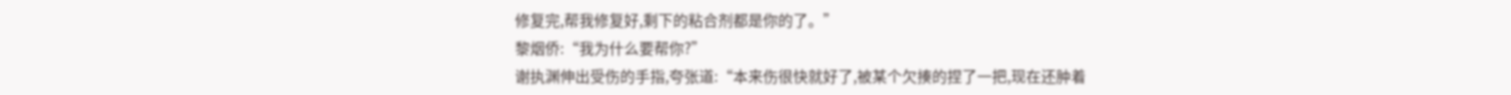修复完,帮我修复好,剩下的粘合剂都是你的了。”
黎烟侨:“我为什么要帮你?”
谢执渊伸出受伤的手指,夸张道:“本来伤很快就好了,被某个欠揍的捏了一把,现在还肿着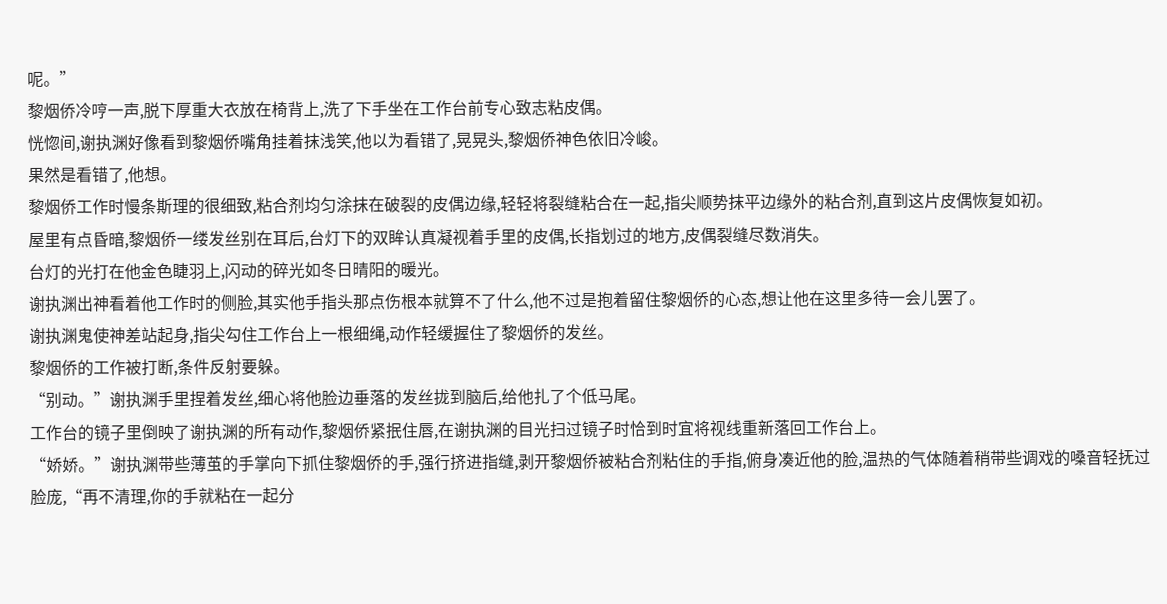呢。”
黎烟侨冷哼一声,脱下厚重大衣放在椅背上,洗了下手坐在工作台前专心致志粘皮偶。
恍惚间,谢执渊好像看到黎烟侨嘴角挂着抹浅笑,他以为看错了,晃晃头,黎烟侨神色依旧冷峻。
果然是看错了,他想。
黎烟侨工作时慢条斯理的很细致,粘合剂均匀涂抹在破裂的皮偶边缘,轻轻将裂缝粘合在一起,指尖顺势抹平边缘外的粘合剂,直到这片皮偶恢复如初。
屋里有点昏暗,黎烟侨一缕发丝别在耳后,台灯下的双眸认真凝视着手里的皮偶,长指划过的地方,皮偶裂缝尽数消失。
台灯的光打在他金色睫羽上,闪动的碎光如冬日晴阳的暖光。
谢执渊出神看着他工作时的侧脸,其实他手指头那点伤根本就算不了什么,他不过是抱着留住黎烟侨的心态,想让他在这里多待一会儿罢了。
谢执渊鬼使神差站起身,指尖勾住工作台上一根细绳,动作轻缓握住了黎烟侨的发丝。
黎烟侨的工作被打断,条件反射要躲。
“别动。”谢执渊手里捏着发丝,细心将他脸边垂落的发丝拢到脑后,给他扎了个低马尾。
工作台的镜子里倒映了谢执渊的所有动作,黎烟侨紧抿住唇,在谢执渊的目光扫过镜子时恰到时宜将视线重新落回工作台上。
“娇娇。”谢执渊带些薄茧的手掌向下抓住黎烟侨的手,强行挤进指缝,剥开黎烟侨被粘合剂粘住的手指,俯身凑近他的脸,温热的气体随着稍带些调戏的嗓音轻抚过脸庞,“再不清理,你的手就粘在一起分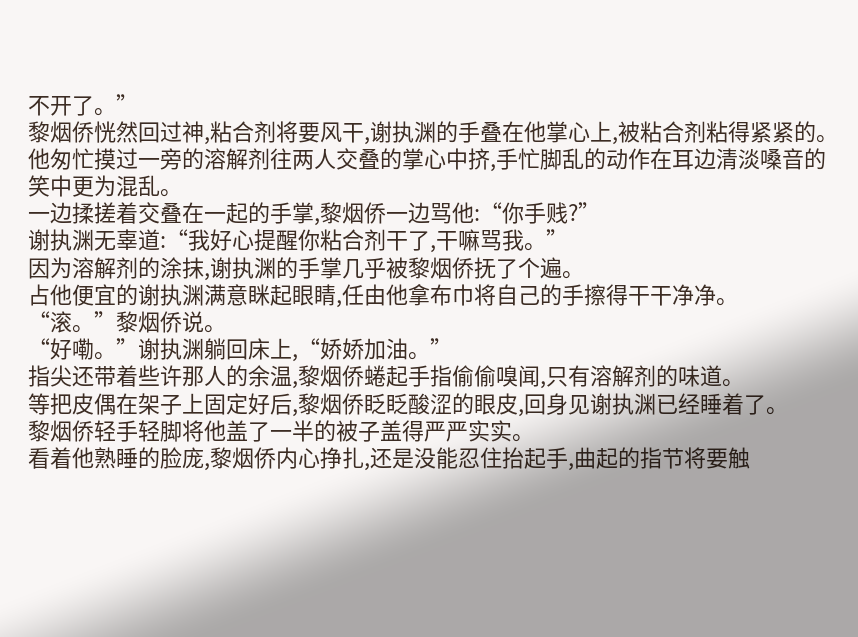不开了。”
黎烟侨恍然回过神,粘合剂将要风干,谢执渊的手叠在他掌心上,被粘合剂粘得紧紧的。
他匆忙摸过一旁的溶解剂往两人交叠的掌心中挤,手忙脚乱的动作在耳边清淡嗓音的笑中更为混乱。
一边揉搓着交叠在一起的手掌,黎烟侨一边骂他:“你手贱?”
谢执渊无辜道:“我好心提醒你粘合剂干了,干嘛骂我。”
因为溶解剂的涂抹,谢执渊的手掌几乎被黎烟侨抚了个遍。
占他便宜的谢执渊满意眯起眼睛,任由他拿布巾将自己的手擦得干干净净。
“滚。”黎烟侨说。
“好嘞。”谢执渊躺回床上,“娇娇加油。”
指尖还带着些许那人的余温,黎烟侨蜷起手指偷偷嗅闻,只有溶解剂的味道。
等把皮偶在架子上固定好后,黎烟侨眨眨酸涩的眼皮,回身见谢执渊已经睡着了。
黎烟侨轻手轻脚将他盖了一半的被子盖得严严实实。
看着他熟睡的脸庞,黎烟侨内心挣扎,还是没能忍住抬起手,曲起的指节将要触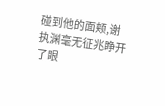碰到他的面颊,谢执渊毫无征兆睁开了眼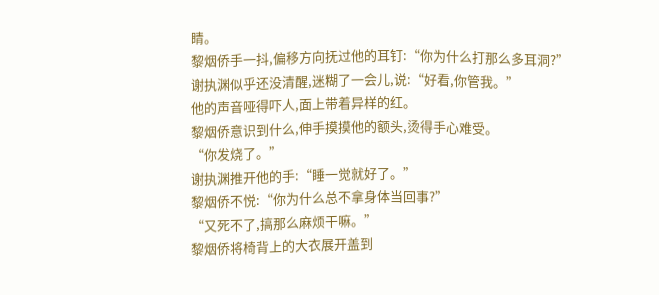睛。
黎烟侨手一抖,偏移方向抚过他的耳钉:“你为什么打那么多耳洞?”
谢执渊似乎还没清醒,迷糊了一会儿,说:“好看,你管我。”
他的声音哑得吓人,面上带着异样的红。
黎烟侨意识到什么,伸手摸摸他的额头,烫得手心难受。
“你发烧了。”
谢执渊推开他的手:“睡一觉就好了。”
黎烟侨不悦:“你为什么总不拿身体当回事?”
“又死不了,搞那么麻烦干嘛。”
黎烟侨将椅背上的大衣展开盖到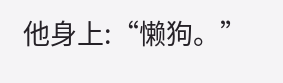他身上:“懒狗。”